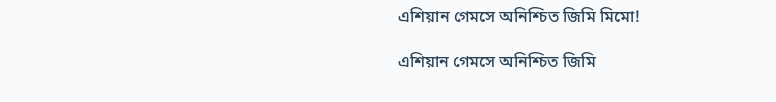এশিয়ান গেমসে অনিশ্চিত জিমি মিমো!

এশিয়ান গেমসে অনিশ্চিত জিমি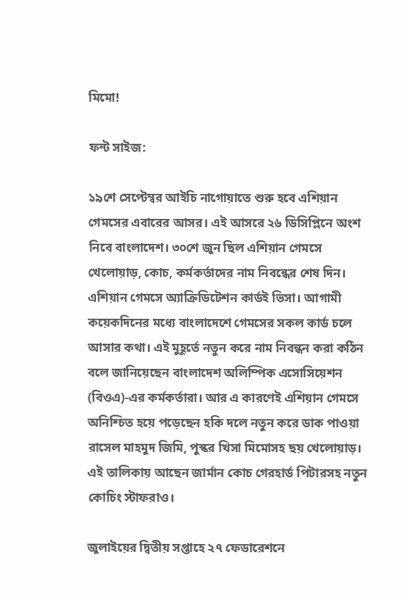মিমো!

ফন্ট সাইজ:

১৯শে সেপ্টেম্বর আইচি নাগোয়াতে শুরু হবে এশিয়ান গেমসের এবারের আসর। এই আসরে ২৬ ডিসিপ্লিনে অংশ নিবে বাংলাদেশ। ৩০শে জুন ছিল এশিয়ান গেমসে খেলোয়াড়, কোচ, কর্মকর্তাদের নাম নিবন্ধের শেষ দিন। এশিয়ান গেমসে অ্যাক্রিডিটেশন কার্ডই ভিসা। আগামী কয়েকদিনের মধ্যে বাংলাদেশে গেমসের সকল কার্ড চলে আসার কথা। এই মুহূর্তে নতুন করে নাম নিবন্ধন করা কঠিন বলে জানিয়েছেন বাংলাদেশ অলিম্পিক এসোসিয়েশন (বিওএ)-এর কর্মকর্তারা। আর এ কারণেই এশিয়ান গেমসে অনিশ্চিত হয়ে পড়েছেন হকি দলে নতুন করে ডাক পাওয়া রাসেল মাহমুদ জিমি, পুস্কর খিসা মিমোসহ ছয় খেলোয়াড়। এই তালিকায় আছেন জার্মান কোচ গেরহার্ড পিটারসহ নতুন কোচিং স্টাফরাও।

জুলাইয়ের দ্বিতীয় সপ্তাহে ২৭ ফেডারেশনে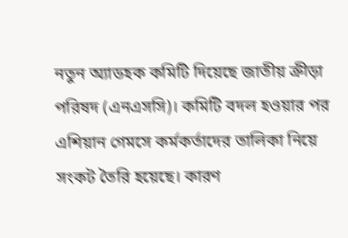নতুন অ্যাডহক কমিটি দিয়েছে জাতীয় ক্রীড়া পরিষদ (এনএসসি)। কমিটি বদল হওয়ার পর এশিয়ান গেমসে কর্মকর্তাদের তালিকা নিয়ে সংকট তৈরি হয়েছে। কারণ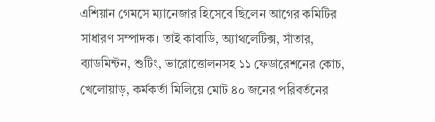এশিয়ান গেমসে ম্যানেজার হিসেবে ছিলেন আগের কমিটির সাধারণ সম্পাদক। তাই কাবাডি, অ্যাথলেটিক্স, সাঁতার, ব্যাডমিন্টন, শুটিং, ভারোত্তোলনসহ ১১ ফেডারেশনের কোচ, খেলোয়াড়, কর্মকর্তা মিলিয়ে মোট ৪০ জনের পরিবর্তনের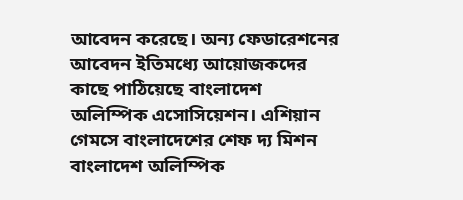আবেদন করেছে। অন্য ফেডারেশনের আবেদন ইতিমধ্যে আয়োজকদের কাছে পাঠিয়েছে বাংলাদেশ অলিম্পিক এসোসিয়েশন। এশিয়ান গেমসে বাংলাদেশের শেফ দ্য মিশন বাংলাদেশ অলিম্পিক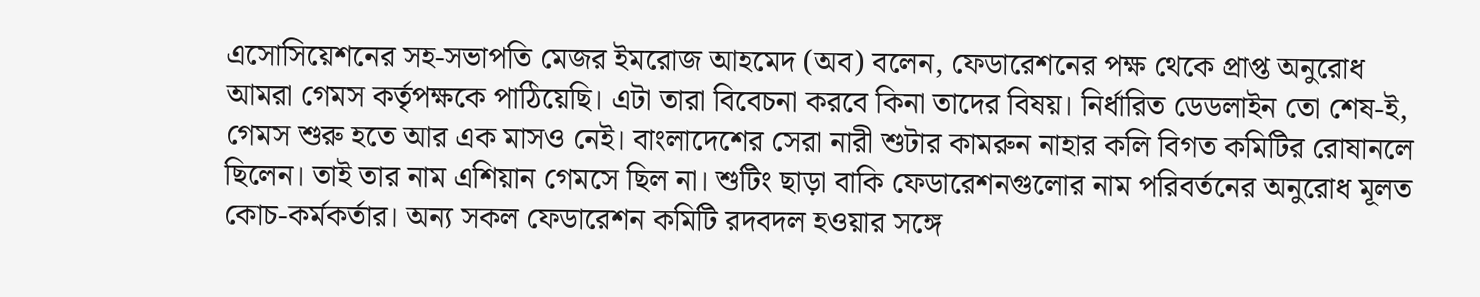এসোসিয়েশনের সহ-সভাপতি মেজর ইমরোজ আহমেদ (অব) বলেন, ফেডারেশনের পক্ষ থেকে প্রাপ্ত অনুরোধ আমরা গেমস কর্তৃপক্ষকে পাঠিয়েছি। এটা তারা বিবেচনা করবে কিনা তাদের বিষয়। নির্ধারিত ডেডলাইন তো শেষ-ই, গেমস শুরু হতে আর এক মাসও নেই। বাংলাদেশের সেরা নারী শুটার কামরুন নাহার কলি বিগত কমিটির রোষানলে ছিলেন। তাই তার নাম এশিয়ান গেমসে ছিল না। শুটিং ছাড়া বাকি ফেডারেশনগুলোর নাম পরিবর্তনের অনুরোধ মূলত কোচ-কর্মকর্তার। অন্য সকল ফেডারেশন কমিটি রদবদল হওয়ার সঙ্গে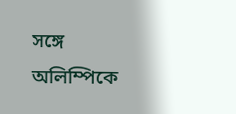সঙ্গে অলিম্পিকে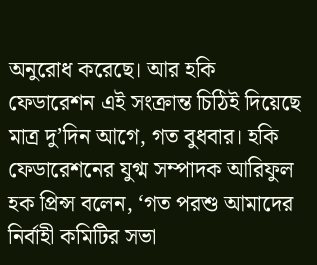অনুরোধ করেছে। আর হকি ফেডারেশন এই সংক্রান্ত চিঠিই দিয়েছে মাত্র দু’দিন আগে, গত বুধবার। হকি ফেডারেশনের যুগ্ম সম্পাদক আরিফুল হক প্রিন্স বলেন, ‘গত পরশু আমাদের নির্বাহী কমিটির সভা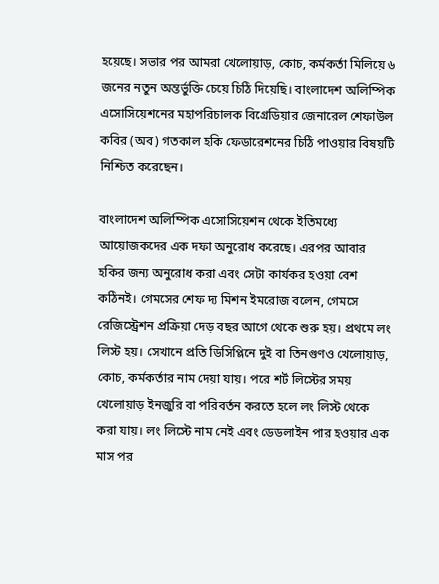হয়েছে। সভার পর আমরা খেলোয়াড়, কোচ, কর্মকর্তা মিলিয়ে ৬ জনের নতুন অন্তর্ভুক্তি চেয়ে চিঠি দিয়েছি। বাংলাদেশ অলিম্পিক এসোসিয়েশনের মহাপরিচালক বিগ্রেডিয়ার জেনারেল শেফাউল কবির (অব) গতকাল হকি ফেডারেশনের চিঠি পাওয়ার বিষয়টি নিশ্চিত করেছেন।

বাংলাদেশ অলিম্পিক এসোসিয়েশন থেকে ইতিমধ্যে আয়োজকদের এক দফা অনুরোধ করেছে। এরপর আবার হকির জন্য অনুরোধ করা এবং সেটা কার্যকর হওয়া বেশ কঠিনই। গেমসের শেফ দ্য মিশন ইমরোজ বলেন, গেমসে রেজিস্ট্রেশন প্রক্রিয়া দেড় বছর আগে থেকে শুরু হয়। প্রথমে লং লিস্ট হয়। সেখানে প্রতি ডিসিপ্লিনে দুই বা তিনগুণও খেলোয়াড়, কোচ, কর্মকর্তার নাম দেয়া যায়। পরে শর্ট লিস্টের সময় খেলোয়াড় ইনজুরি বা পরিবর্তন করতে হলে লং লিস্ট থেকে করা যায়। লং লিস্টে নাম নেই এবং ডেডলাইন পার হওয়ার এক মাস পর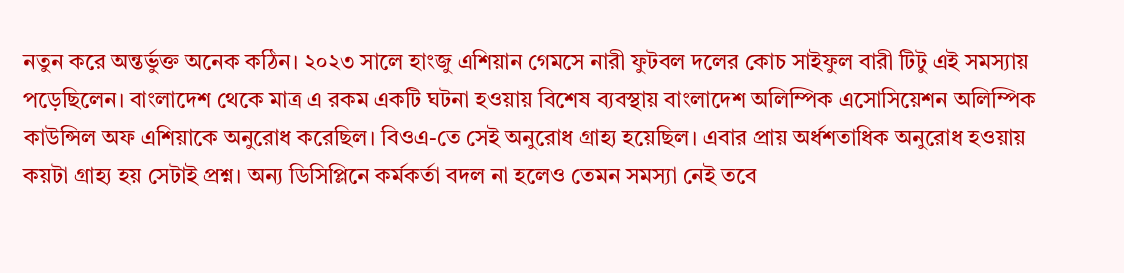নতুন করে অন্তর্ভুক্ত অনেক কঠিন। ২০২৩ সালে হাংজু এশিয়ান গেমসে নারী ফুটবল দলের কোচ সাইফুল বারী টিটু এই সমস্যায় পড়েছিলেন। বাংলাদেশ থেকে মাত্র এ রকম একটি ঘটনা হওয়ায় বিশেষ ব্যবস্থায় বাংলাদেশ অলিম্পিক এসোসিয়েশন অলিম্পিক কাউন্সিল অফ এশিয়াকে অনুরোধ করেছিল। বিওএ-তে সেই অনুরোধ গ্রাহ্য হয়েছিল। এবার প্রায় অর্ধশতাধিক অনুরোধ হওয়ায় কয়টা গ্রাহ্য হয় সেটাই প্রশ্ন। অন্য ডিসিপ্লিনে কর্মকর্তা বদল না হলেও তেমন সমস্যা নেই তবে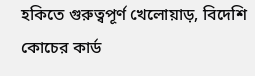হকিতে গুরুত্বপূর্ণ খেলোয়াড়, বিদেশি কোচের কার্ড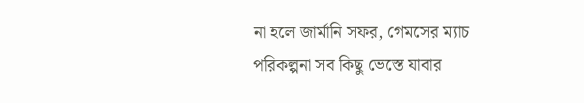না হলে জার্মানি সফর, গেমসের ম্যাচ পরিকল্পনা সব কিছু ভেস্তে যাবার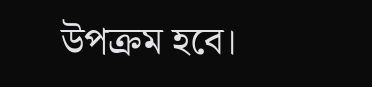উপক্রম হবে।